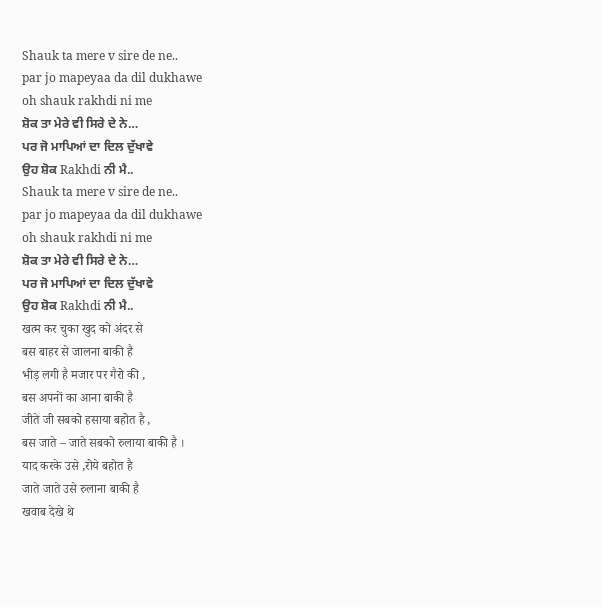Shauk ta mere v sire de ne..
par jo mapeyaa da dil dukhawe
oh shauk rakhdi ni me
ਸ਼ੋਕ ਤਾ ਮੇਰੇ ਵੀ ਸਿਰੇ ਦੇ ਨੇ…
ਪਰ ਜੋ ਮਾਪਿਆਂ ਦਾ ਦਿਲ ਦੁੱਖਾਵੇ
ਉਹ ਸ਼ੋਕ Rakhdi ਨੀ ਮੈ..
Shauk ta mere v sire de ne..
par jo mapeyaa da dil dukhawe
oh shauk rakhdi ni me
ਸ਼ੋਕ ਤਾ ਮੇਰੇ ਵੀ ਸਿਰੇ ਦੇ ਨੇ…
ਪਰ ਜੋ ਮਾਪਿਆਂ ਦਾ ਦਿਲ ਦੁੱਖਾਵੇ
ਉਹ ਸ਼ੋਕ Rakhdi ਨੀ ਮੈ..
खत्म कर चुका खुद को अंदर से
बस बाहर से जालना बाकी है
भीड़ लगी है मजार पर गैरो की ,
बस अपनों का आना बाकी है
जीते जी सबको हसाया बहोत है ,
बस जाते – जाते सबको रुलाया बाकी है ।
याद करके उसे ,रोये बहोत है
जाते जाते उसे रुलाना बाकी है
खवाब देखे थे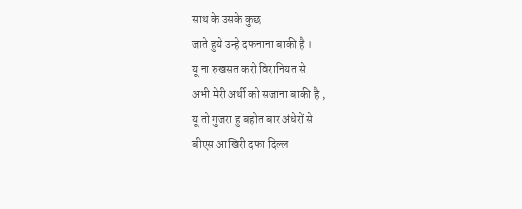साथ के उसके कुछ
जाते हुये उन्हे दफनाना बाकी है ।
यू ना रुखसत करो विरानियत से
अभी मेरी अर्थी को सजाना बाकी है ,
यू तो गुजरा हु बहोत बार अंधेरों से
बीएस आखिरी दफा दिल्ल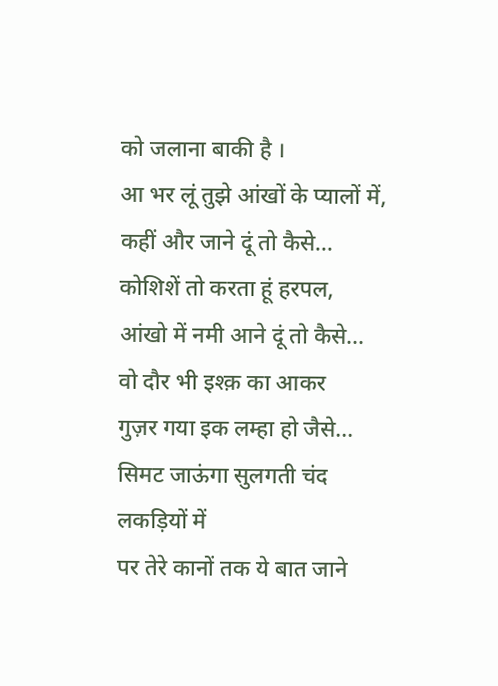को जलाना बाकी है ।
आ भर लूं तुझे आंखों के प्यालों में,
कहीं और जाने दूं तो कैसे...
कोशिशें तो करता हूं हरपल,
आंखो में नमी आने दूं तो कैसे...
वो दौर भी इश्क़ का आकर
गुज़र गया इक लम्हा हो जैसे...
सिमट जाऊंगा सुलगती चंद लकड़ियों में
पर तेरे कानों तक ये बात जाने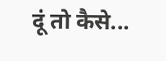दूं तो कैसे...